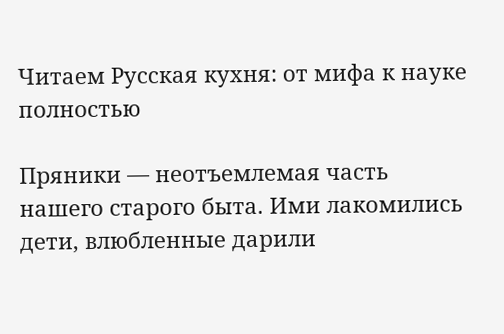Читаем Русская кухня: от мифа к науке полностью

Пряники — неотъемлемая часть нашего старого быта. Ими лакомились дети, влюбленные дарили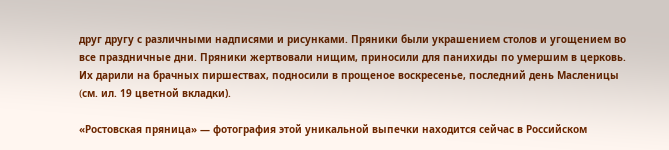друг другу с различными надписями и рисунками. Пряники были украшением столов и угощением во все праздничные дни. Пряники жертвовали нищим, приносили для панихиды по умершим в церковь. Их дарили на брачных пиршествах, подносили в прощеное воскресенье, последний день Масленицы (cм. ил. 19 цветной вкладки).

«Ростовская пряница» — фотография этой уникальной выпечки находится сейчас в Российском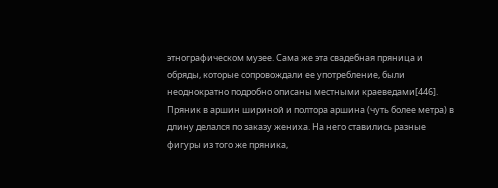этнографическом музее. Сама же эта свадебная пряница и обряды, которые сопровождали ее употребление, были неоднократно подробно описаны местными краеведами[446]. Пряник в аршин шириной и полтора аршина (чуть более метра) в длину делался по заказу жениха. На него ставились разные фигуры из того же пряника,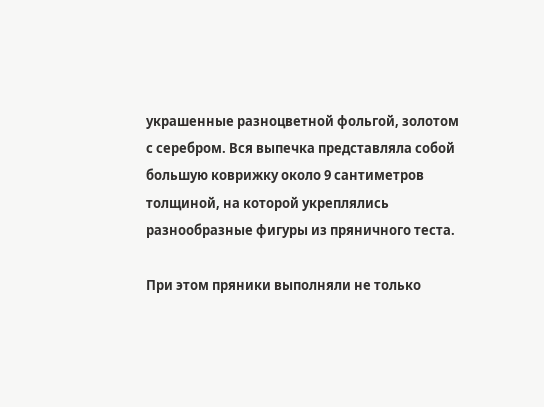украшенные разноцветной фольгой, золотом с серебром. Вся выпечка представляла собой большую коврижку около 9 сантиметров толщиной, на которой укреплялись разнообразные фигуры из пряничного теста.

При этом пряники выполняли не только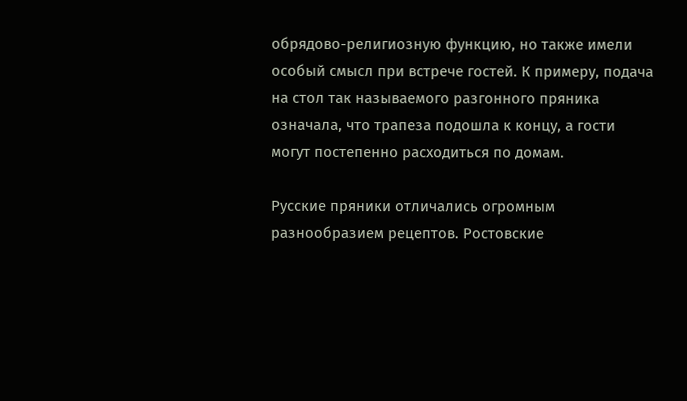обрядово-религиозную функцию, но также имели особый смысл при встрече гостей. К примеру, подача на стол так называемого разгонного пряника означала, что трапеза подошла к концу, а гости могут постепенно расходиться по домам.

Русские пряники отличались огромным разнообразием рецептов. Ростовские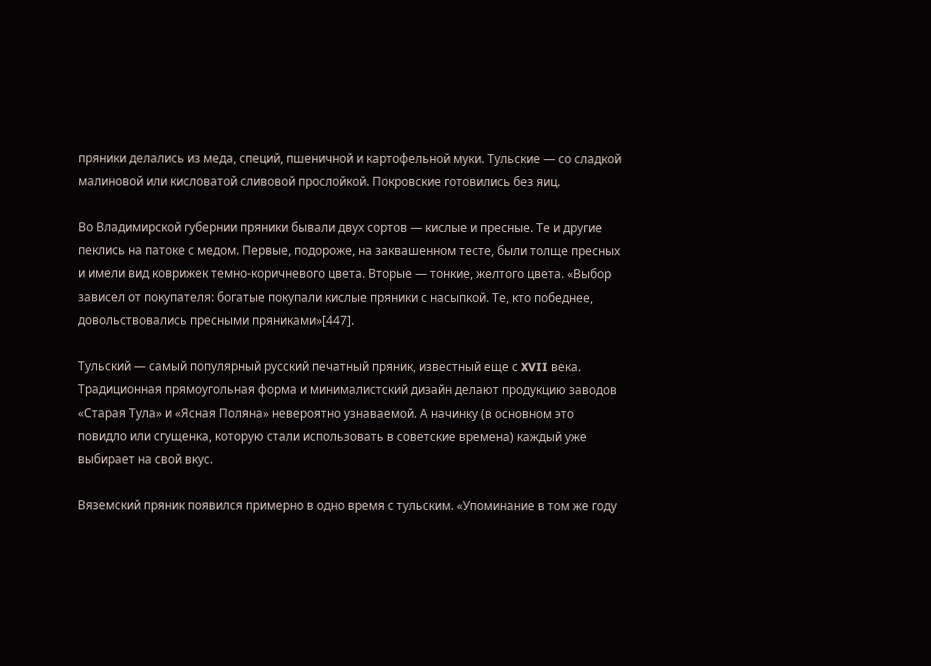пряники делались из меда, специй, пшеничной и картофельной муки. Тульские — со сладкой малиновой или кисловатой сливовой прослойкой. Покровские готовились без яиц.

Во Владимирской губернии пряники бывали двух сортов — кислые и пресные. Те и другие пеклись на патоке с медом. Первые, подороже, на заквашенном тесте, были толще пресных и имели вид коврижек темно-коричневого цвета. Вторые — тонкие, желтого цвета. «Выбор зависел от покупателя: богатые покупали кислые пряники с насыпкой. Те, кто победнее, довольствовались пресными пряниками»[447].

Тульский — самый популярный русский печатный пряник, известный еще с XVII века. Традиционная прямоугольная форма и минималистский дизайн делают продукцию заводов «Старая Тула» и «Ясная Поляна» невероятно узнаваемой. А начинку (в основном это повидло или сгущенка, которую стали использовать в советские времена) каждый уже выбирает на свой вкус.

Вяземский пряник появился примерно в одно время с тульским. «Упоминание в том же году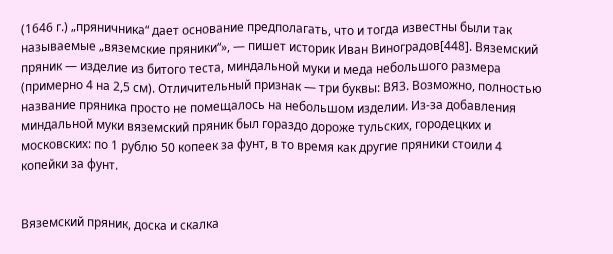(1646 г.) „пряничника“ дает основание предполагать, что и тогда известны были так называемые „вяземские пряники“», — пишет историк Иван Виноградов[448]. Вяземский пряник — изделие из битого теста, миндальной муки и меда небольшого размера (примерно 4 на 2,5 см). Отличительный признак — три буквы: ВЯЗ. Возможно, полностью название пряника просто не помещалось на небольшом изделии. Из-за добавления миндальной муки вяземский пряник был гораздо дороже тульских, городецких и московских: по 1 рублю 50 копеек за фунт, в то время как другие пряники стоили 4 копейки за фунт.


Вяземский пряник, доска и скалка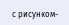с рисунком-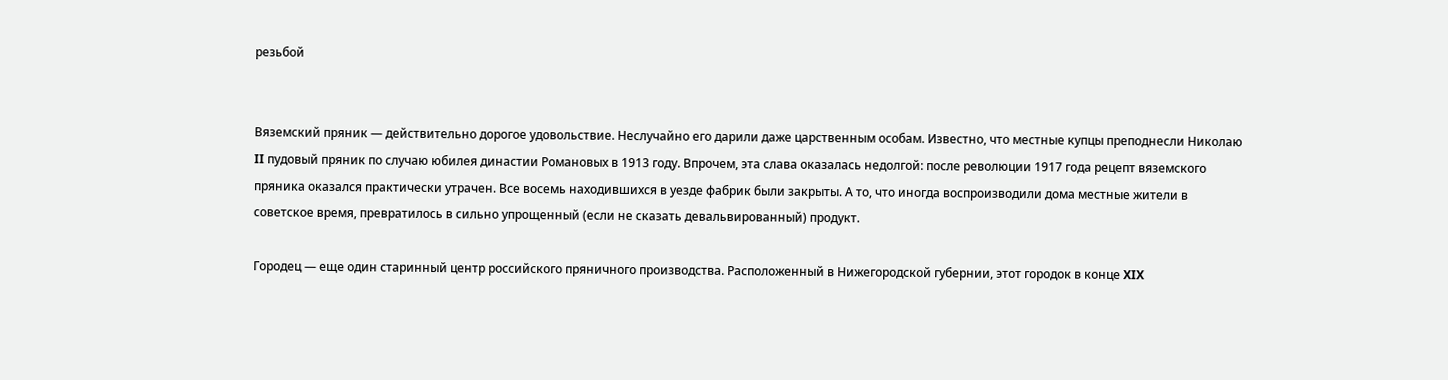резьбой


Вяземский пряник — действительно дорогое удовольствие. Неслучайно его дарили даже царственным особам. Известно, что местные купцы преподнесли Николаю II пудовый пряник по случаю юбилея династии Романовых в 1913 году. Впрочем, эта слава оказалась недолгой: после революции 1917 года рецепт вяземского пряника оказался практически утрачен. Все восемь находившихся в уезде фабрик были закрыты. А то, что иногда воспроизводили дома местные жители в советское время, превратилось в сильно упрощенный (если не сказать девальвированный) продукт.

Городец — еще один старинный центр российского пряничного производства. Расположенный в Нижегородской губернии, этот городок в конце XIX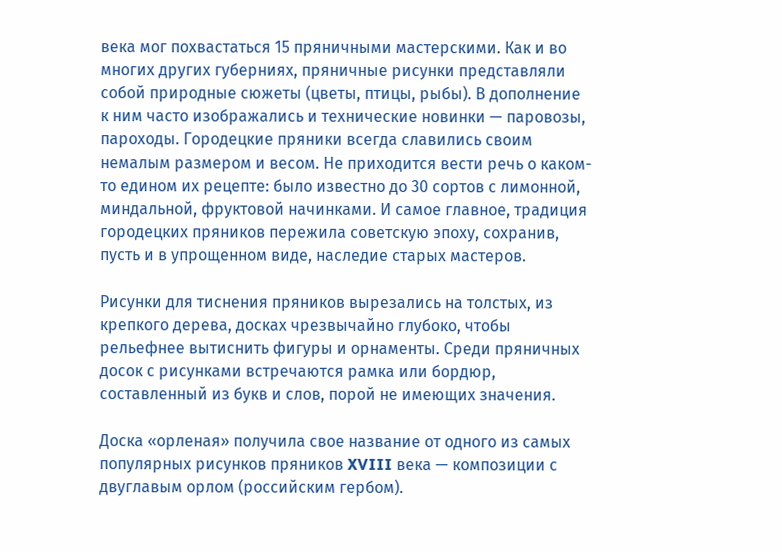века мог похвастаться 15 пряничными мастерскими. Как и во многих других губерниях, пряничные рисунки представляли собой природные сюжеты (цветы, птицы, рыбы). В дополнение к ним часто изображались и технические новинки — паровозы, пароходы. Городецкие пряники всегда славились своим немалым размером и весом. Не приходится вести речь о каком-то едином их рецепте: было известно до 30 сортов с лимонной, миндальной, фруктовой начинками. И самое главное, традиция городецких пряников пережила советскую эпоху, сохранив, пусть и в упрощенном виде, наследие старых мастеров.

Рисунки для тиснения пряников вырезались на толстых, из крепкого дерева, досках чрезвычайно глубоко, чтобы рельефнее вытиснить фигуры и орнаменты. Среди пряничных досок с рисунками встречаются рамка или бордюр, составленный из букв и слов, порой не имеющих значения.

Доска «орленая» получила свое название от одного из самых популярных рисунков пряников XVIII века — композиции с двуглавым орлом (российским гербом).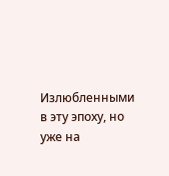Излюбленными в эту эпоху, но уже на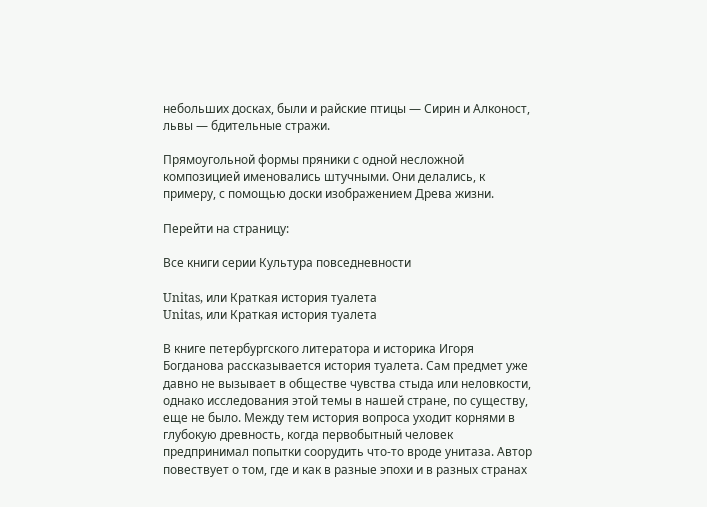небольших досках, были и райские птицы — Сирин и Алконост, львы — бдительные стражи.

Прямоугольной формы пряники с одной несложной композицией именовались штучными. Они делались, к примеру, с помощью доски изображением Древа жизни.

Перейти на страницу:

Все книги серии Культура повседневности

Unitas, или Краткая история туалета
Unitas, или Краткая история туалета

В книге петербургского литератора и историка Игоря Богданова рассказывается история туалета. Сам предмет уже давно не вызывает в обществе чувства стыда или неловкости, однако исследования этой темы в нашей стране, по существу, еще не было. Между тем история вопроса уходит корнями в глубокую древность, когда первобытный человек предпринимал попытки соорудить что-то вроде унитаза. Автор повествует о том, где и как в разные эпохи и в разных странах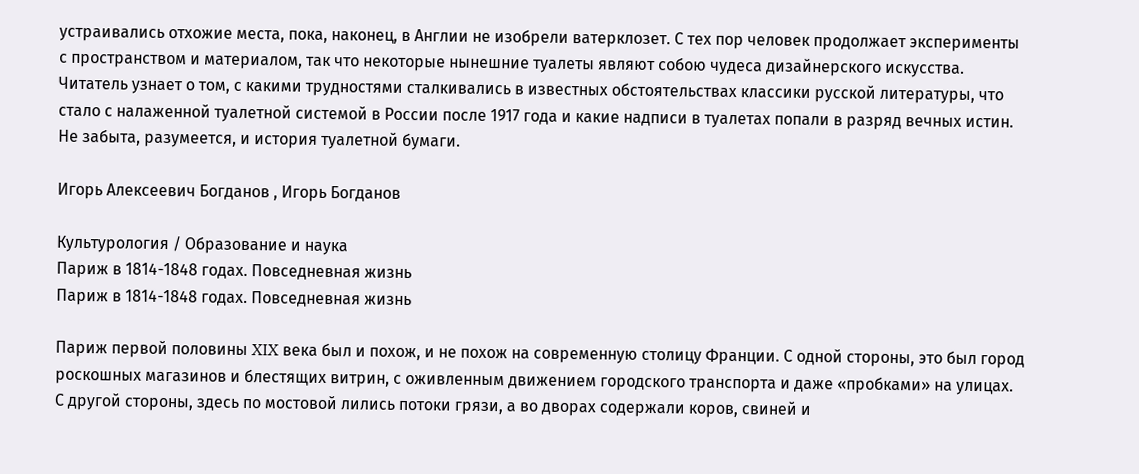устраивались отхожие места, пока, наконец, в Англии не изобрели ватерклозет. С тех пор человек продолжает эксперименты с пространством и материалом, так что некоторые нынешние туалеты являют собою чудеса дизайнерского искусства. Читатель узнает о том, с какими трудностями сталкивались в известных обстоятельствах классики русской литературы, что стало с налаженной туалетной системой в России после 1917 года и какие надписи в туалетах попали в разряд вечных истин. Не забыта, разумеется, и история туалетной бумаги.

Игорь Алексеевич Богданов , Игорь Богданов

Культурология / Образование и наука
Париж в 1814-1848 годах. Повседневная жизнь
Париж в 1814-1848 годах. Повседневная жизнь

Париж первой половины XIX века был и похож, и не похож на современную столицу Франции. С одной стороны, это был город роскошных магазинов и блестящих витрин, с оживленным движением городского транспорта и даже «пробками» на улицах. С другой стороны, здесь по мостовой лились потоки грязи, а во дворах содержали коров, свиней и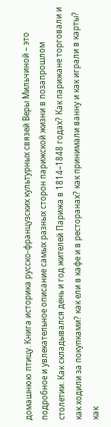домашнюю птицу. Книга историка русско-французских культурных связей Веры Мильчиной – это подробное и увлекательное описание самых разных сторон парижской жизни в позапрошлом столетии. Как складывался день и год жителей Парижа в 1814–1848 годах? Как парижане торговали и как ходили за покупками? как ели в кафе и в ресторанах? как принимали ванну и как играли в карты? как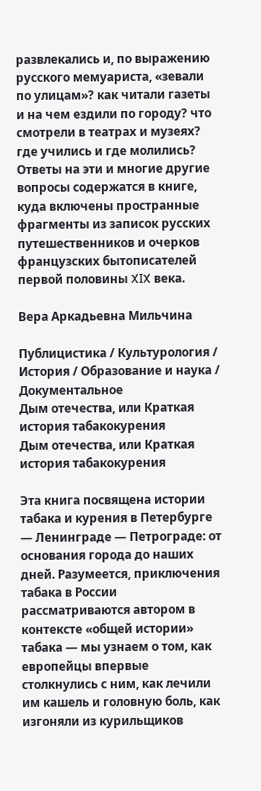развлекались и, по выражению русского мемуариста, «зевали по улицам»? как читали газеты и на чем ездили по городу? что смотрели в театрах и музеях? где учились и где молились? Ответы на эти и многие другие вопросы содержатся в книге, куда включены пространные фрагменты из записок русских путешественников и очерков французских бытописателей первой половины XIX века.

Вера Аркадьевна Мильчина

Публицистика / Культурология / История / Образование и наука / Документальное
Дым отечества, или Краткая история табакокурения
Дым отечества, или Краткая история табакокурения

Эта книга посвящена истории табака и курения в Петербурге — Ленинграде — Петрограде: от основания города до наших дней. Разумеется, приключения табака в России рассматриваются автором в контексте «общей истории» табака — мы узнаем о том, как европейцы впервые столкнулись с ним, как лечили им кашель и головную боль, как изгоняли из курильщиков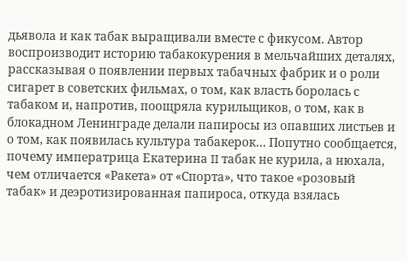дьявола и как табак выращивали вместе с фикусом. Автор воспроизводит историю табакокурения в мельчайших деталях, рассказывая о появлении первых табачных фабрик и о роли сигарет в советских фильмах, о том, как власть боролась с табаком и, напротив, поощряла курильщиков, о том, как в блокадном Ленинграде делали папиросы из опавших листьев и о том, как появилась культура табакерок… Попутно сообщается, почему императрица Екатерина II табак не курила, а нюхала, чем отличается «Ракета» от «Спорта», что такое «розовый табак» и деэротизированная папироса, откуда взялась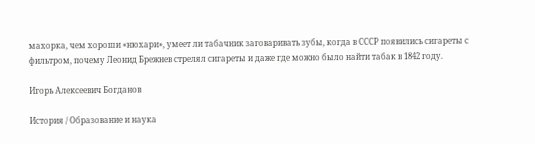махорка, чем хороши «нюхари», умеет ли табачник заговаривать зубы, когда в СССР появились сигареты с фильтром, почему Леонид Брежнев стрелял сигареты и даже где можно было найти табак в 1842 году.

Игорь Алексеевич Богданов

История / Образование и наука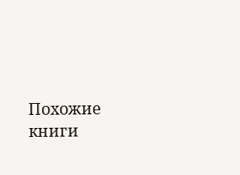Похожие книги